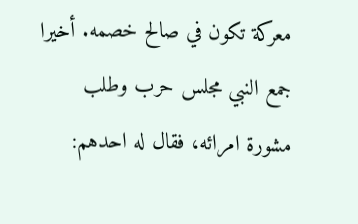معركة تكون في صالح خصمه. أخيرا جمع النبي مجلس حرب وطلب مشورة امرائه، فقال له احدهم: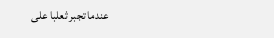عندما تجبر ثعلبا على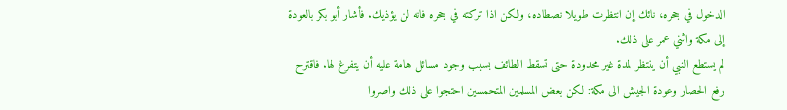الدخول في جحره، نائك إن انتظرت طويلا نصطاده، ولكن اذا تركته في جحره فانه لن يؤذيك. فأشار أبو بكر بالعودة إلى مكة واثني عمر على ذلك.
لم يستطع النبي أن ينتظر لمدة غير محدودة حتى تسقط الطائف بسبب وجود مسائل هامة عليه أن يتفرغ لها. فاقترح رفع الحصار وعودة الجيش الى مكة: لكن بعض المسلمين المتحمسين احتجوا على ذلك واصروا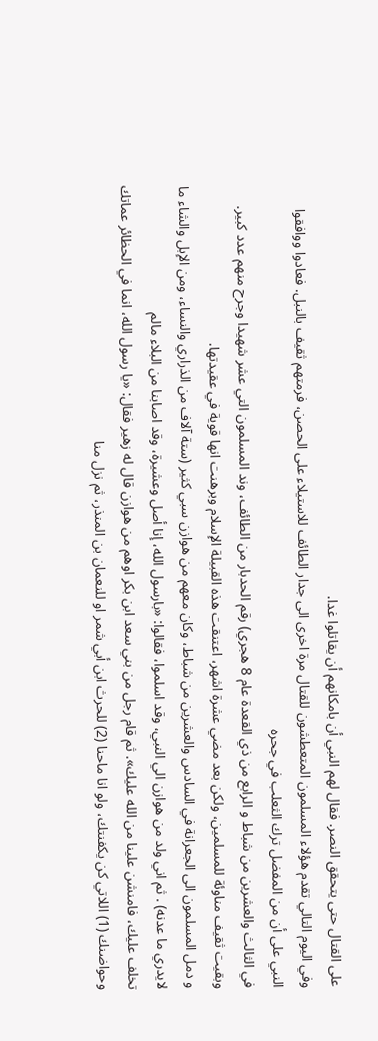على القتال حتى يتحقق النصر. فقال لهم النبي أن بامكانهم أن يقاتلوا غدا.
وفي اليوم التالي تقدم هؤلاء المسلمون المتعطشون للقتال مرة اخرى الى جدار الطائف للاستيلاء على الحصن، فرمتهم ثقيف بالنبل. فعادوا ووافقوا النبي على أن من المفضل ترك الثعلب في جحره
في الثالث والعشرين من شباط و الرابع من ذي القعدة عام 8 هجري) رقم الحدبار من الطائف، وند المسلمون التي عشر شهيدا وجرح منهم عدد كبير. وبقيت ثقيف مناوئة للمسلمين، ولكن بعد مضي عشرة اشهر، اعتنقت هذه القبيلة الإسلام وبرهنت انها قوية في عقيدتها.
و دمل المسلمون الى الجعرانة في السادس والعشرين من شباط، وكان معهم من هوازن سبي كثير (ستة آلاف من الذراري والنساء، ومن الإبل والشاء ما لايدري ما عدنه) . ثم اني ولد من هوازن الي النبي، وقد اسلموا، فقالوا: «بارسول الله، إنا أصل وعشيرة، وقد اصابنا من البلاء مالم
تخلف عليك، فامنشن علينا من الله عليك». ثم قام رجل من بني سعد ابن بکر اوهم من هوازن قال له زهير فقال: «يا رسول الله، انما في الحظائر عماتك وحواضنك (1) اللاتي كن يكفنتك، ولو انا ماحنا (2) للحرث ابن أبي شمر او للنعمان بن المنذر، ثم نزل منا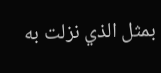بمثل الذي نزلت به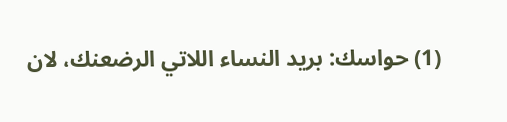(1) حواسك: بريد النساء اللاتي الرضعنك، لان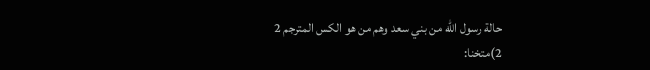حالة رسول الله من بني سعد وهم من هو الكس المترجم 2
2)متخنا: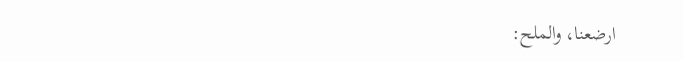ارضعنا، والملح: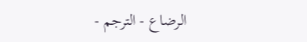الرضاع - الترجم -